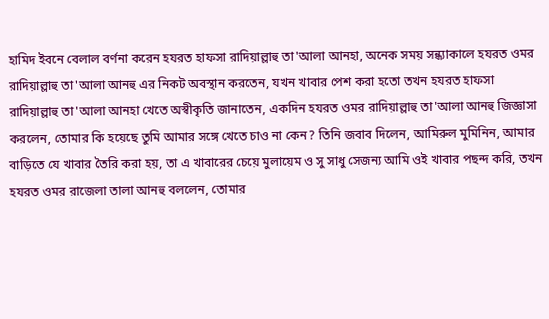হামিদ ইবনে বেলাল বর্ণনা করেন হযরত হাফসা রাদিয়াল্লাহু তা'আলা আনহা, অনেক সময় সন্ধ্যাকালে হযরত ওমর রাদিয়াল্লাহু তা'আলা আনহু এর নিকট অবস্থান করতেন, যখন খাবার পেশ করা হতো তখন হযরত হাফসা রাদিয়াল্লাহু তা'আলা আনহা খেতে অস্বীকৃতি জানাতেন, একদিন হযরত ওমর রাদিয়াল্লাহু তা'আলা আনহু জিজ্ঞাসা করলেন, তোমার কি হয়েছে তুমি আমার সঙ্গে খেতে চাও না কেন? তিনি জবাব দিলেন, আমিরুল মুমিনিন, আমার বাড়িতে যে খাবার তৈরি করা হয়, তা এ খাবারের চেয়ে মুলায়েম ও সু সাধু সেজন্য আমি ওই খাবার পছন্দ করি, তখন হযরত ওমর রাজেলা তালা আনহু বললেন, তোমার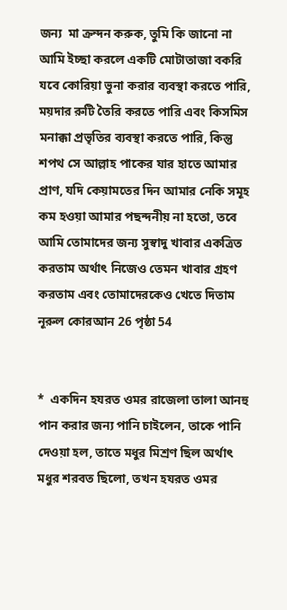জন্য  মা ক্রন্দন করুক, তুমি কি জানো না আমি ইচ্ছা করলে একটি মোটাতাজা বকরি যবে কোরিয়া ভুনা করার ব্যবস্থা করতে পারি, ময়দার রুটি তৈরি করতে পারি এবং কিসমিস মনাক্কা প্রভৃতির ব্যবস্থা করতে পারি, কিন্তু শপথ সে আল্লাহ পাকের যার হাতে আমার প্রাণ, যদি কেয়ামতের দিন আমার নেকি সমূহ কম হওয়া আমার পছন্দনীয় না হতো, তবে আমি তোমাদের জন্য সুস্বাদু খাবার একত্রিত করতাম অর্থাৎ নিজেও তেমন খাবার গ্রহণ করতাম এবং তোমাদেরকেও খেতে দিতাম নূরুল কোরআন 26 পৃষ্ঠা 54


*  একদিন হযরত ওমর রাজেলা তালা আনহু পান করার জন্য পানি চাইলেন, তাকে পানি দেওয়া হল, তাতে মধুর মিশ্রণ ছিল অর্থাৎ মধুর শরবত ছিলো, তখন হযরত ওমর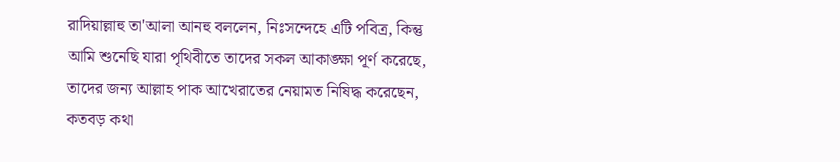রাদিয়াল্লাহু তা'আলা আনহু বললেন, নিঃসন্দেহে এটি পবিত্র, কিন্তু আমি শুনেছি যারা পৃথিবীতে তাদের সকল আকাঙ্ক্ষা পূর্ণ করেছে, তাদের জন্য আল্লাহ পাক আখেরাতের নেয়ামত নিষিদ্ধ করেছেন, কতবড় কথা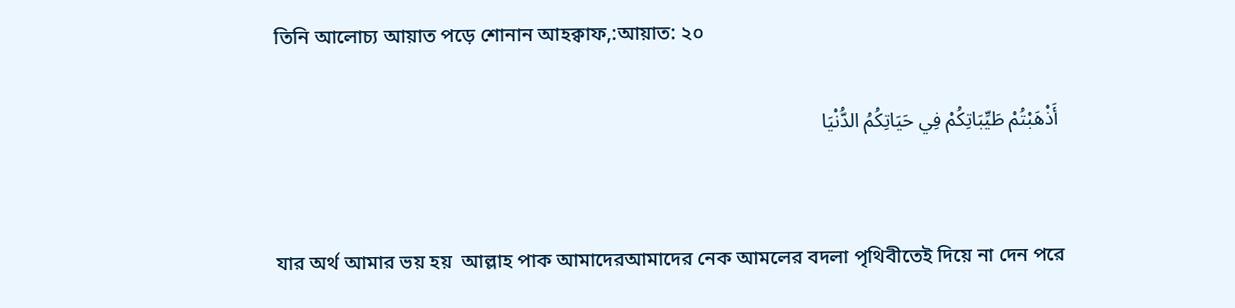তিনি আলোচ্য আয়াত পড়ে শোনান আহক্বাফ,:আয়াত: ২০

 أَذْهَبْتُمْ طَيِّبَاتِكُمْ فِي حَيَاتِكُمُ الدُّنْيَا


যার অর্থ আমার ভয় হয়  আল্লাহ পাক আমাদেরআমাদের নেক আমলের বদলা পৃথিবীতেই দিয়ে না দেন পরে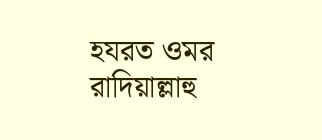হযরত ওমর রাদিয়াল্লাহু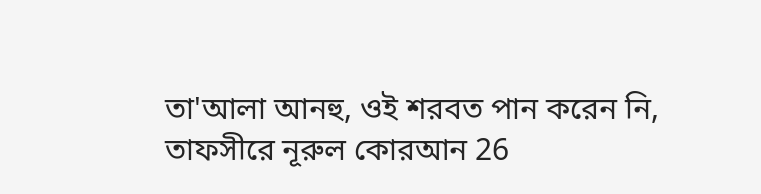তা'আলা আনহু, ওই শরবত পান করেন নি, তাফসীরে নূরুল কোরআন 26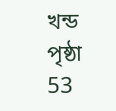খন্ড পৃষ্ঠা 53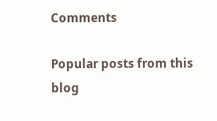Comments

Popular posts from this blog